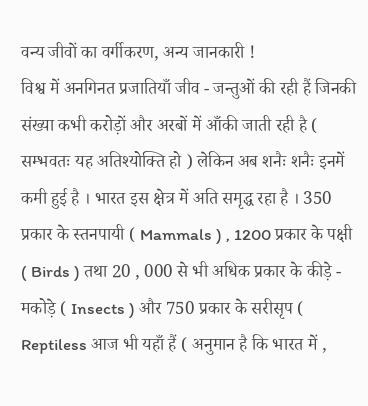वन्य जीवों का वर्गीकरण, अन्य जानकारी !
विश्व में अनगिनत प्रजातियाँ जीव - जन्तुओं की रही हैं जिनकी संख्या कभी करोड़ों और अरबों में आँकी जाती रही है ( सम्भवतः यह अतिश्योक्ति हो ) लेकिन अब शनैः शनैः इनमें कमी हुई है । भारत इस क्षेत्र में अति समृद्ध रहा है । 350 प्रकार के स्तनपायी ( Mammals ) , 1200 प्रकार के पक्षी ( Birds ) तथा 20 , 000 से भी अधिक प्रकार के कीड़े - मकोड़े ( Insects ) और 750 प्रकार के सरीसृप ( Reptiless आज भी यहाँ हैं ( अनुमान है कि भारत में ,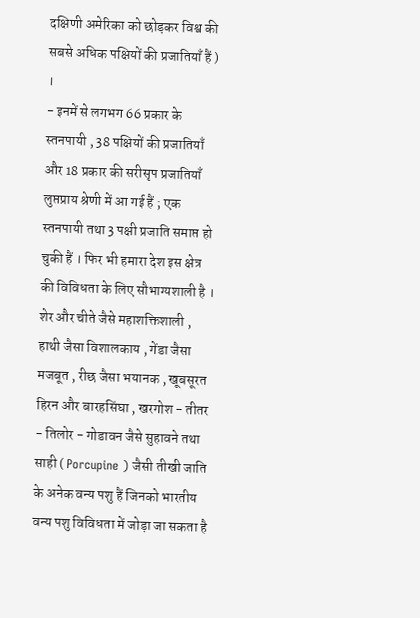दक्षिणी अमेरिका को छोड़कर विश्व की सबसे अधिक पक्षियों की प्रजातियाँ हैं ) ।
- इनमें से लगभग 66 प्रकार के स्तनपायी , 38 पक्षियों की प्रजातियाँ और 18 प्रकार की सरीसृप प्रजातियाँ लुप्तप्राय श्रेणी में आ गई हैं ; एक स्तनपायी तथा 3 पक्षी प्रजाति समाप्त हो चुकी हैं । फिर भी हमारा देश इस क्षेत्र की विविधता के लिए सौभाग्यशाली है । शेर और चीते जैसे महाशक्तिशाली , हाथी जैसा विशालकाय , गेंडा जैसा मजबूत , रीछ जैसा भयानक , खूबसूरत हिरन और बारहसिंघा , खरगोश - तीतर - तिलोर - गोडावन जैसे सुहावने तथा साही ( Porcupine ) जैसी तीखी जाति के अनेक वन्य पशु हैं जिनको भारतीय वन्य पशु विविधता में जोड़ा जा सकता है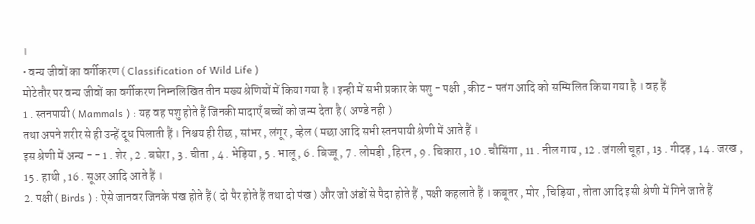।
• वन्य जीवों का वर्गीकरण ( Classification of Wild Life )
मोटेतौर पर वन्य जीवों का वर्गीकरण निम्नलिखित तीन मख्य श्रेणियों में किया गया है । इन्ही में सभी प्रकार के पशु - पक्षी , कीट - पतंग आदि को सम्मिलित किया गया है । वह हैं
1 . स्तनपायी ( Mammals ) : यह वह पशु होते हैं जिनकी मादाएँ बच्चों को जन्म देता है ( अण्डे नही )
तथा अपने शरीर से ही उन्हें दूध पिलाती हैं । निश्चय ही रीछ , सांभर , लंगूर , व्हेल ( मछा आदि सभी स्तनपायी श्रेणी में आते हैं ।
इस श्रेणी में अन्य - - 1 . शेर , 2 . बघेरा , 3 . चीता , 4 . भेड़िया , 5 . भालू , 6 . बिज्जू , 7 . लोमड़ी , हिरन , 9 . चिकारा , 10 . चौसिंगा , 11 . नील गाय , 12 . जंगली चूहा , 13 . गीदड़ , 14 . जरख , 15 . हाथी , 16 . सूअर आदि आते हैं ।
2. पक्षी ( Birds ) : ऐसे जानवर जिनके पंख होते हैं ( दो पैर होते हैं तथा दो पंख ) और जो अंडों से पैदा होते हैं , पक्षी कहलाते हैं । कबूतर , मोर , चिड़िया , तोता आदि इसी श्रेणी में गिने जाते हैं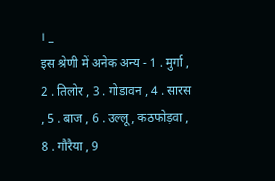। _
इस श्रेणी में अनेक अन्य - 1 . मुर्गा , 2 . तिलोर , 3 . गोडावन , 4 . सारस , 5 . बाज , 6 . उल्लू , कठफोड़वा , 8 . गौरैया , 9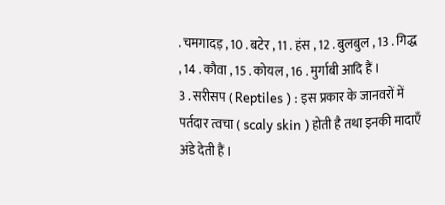. चमगादड़ , 10 . बटेर , 11 . हंस , 12 . बुलबुल , 13 . गिद्ध , 14 . कौवा , 15 . कोयल , 16 . मुर्गाबी आदि हैं ।
3 . सरीसप ( Reptiles ) : इस प्रकार के जानवरों में पर्तदार त्वचा ( scaly skin ) होती है तथा इनकी मादाएँ अंडे देती हैं ।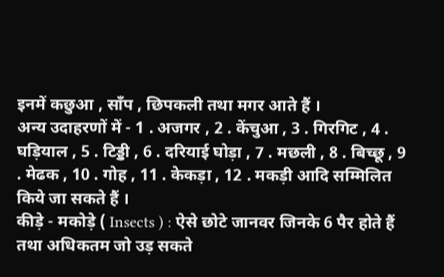इनमें कछुआ , साँप , छिपकली तथा मगर आते हैं ।
अन्य उदाहरणों में - 1 . अजगर , 2 . केंचुआ , 3 . गिरगिट , 4 . घड़ियाल , 5 . टिड्डी , 6 . दरियाई घोड़ा , 7 . मछली , 8 . बिच्छू , 9 . मेढक , 10 . गोह , 11 . केकड़ा , 12 . मकड़ी आदि सम्मिलित किये जा सकते हैं ।
कीड़े - मकोड़े ( Insects ) : ऐसे छोटे जानवर जिनके 6 पैर होते हैं तथा अधिकतम जो उड़ सकते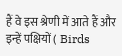हैं वे इस श्रेणी में आते हैं और इन्हें पक्षियों ( Birds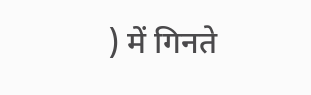) में गिनते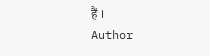हैं ।
Author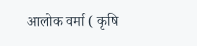आलोक वर्मा ( कृषि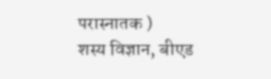परास्नातक )
शस्य विज्ञान, बीएड